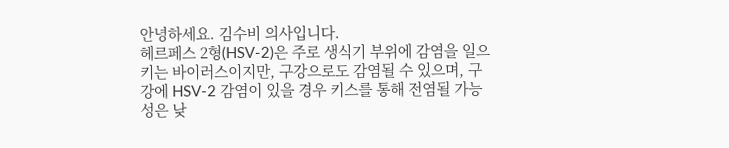안녕하세요. 김수비 의사입니다.
헤르페스 2형(HSV-2)은 주로 생식기 부위에 감염을 일으키는 바이러스이지만, 구강으로도 감염될 수 있으며, 구강에 HSV-2 감염이 있을 경우 키스를 통해 전염될 가능성은 낮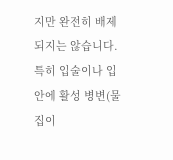지만 완전히 배제되지는 않습니다.
특히 입술이나 입안에 활성 병변(물집이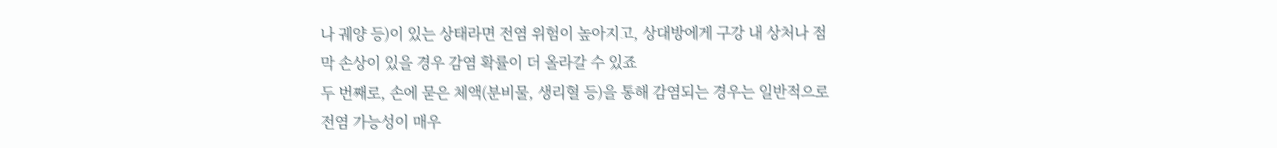나 궤양 등)이 있는 상태라면 전염 위험이 높아지고, 상대방에게 구강 내 상처나 점막 손상이 있을 경우 감염 확률이 더 올라갈 수 있죠
두 번째로, 손에 묻은 체액(분비물, 생리혈 등)을 통해 감염되는 경우는 일반적으로 전염 가능성이 매우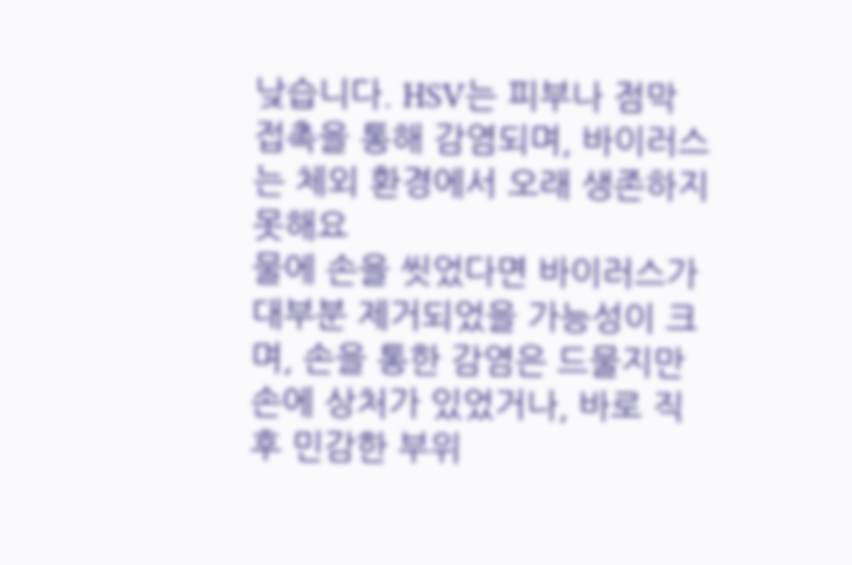낮습니다. HSV는 피부나 점막 접촉을 통해 감염되며, 바이러스는 체외 환경에서 오래 생존하지 못해요
물에 손을 씻었다면 바이러스가 대부분 제거되었을 가능성이 크며, 손을 통한 감염은 드물지만 손에 상처가 있었거나, 바로 직후 민감한 부위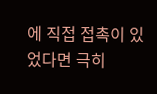에 직접 접촉이 있었다면 극히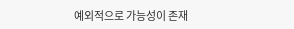예외적으로 가능성이 존재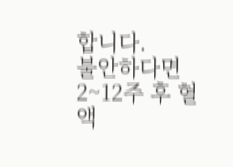합니다.
불안하다면 2~12주 후 혈액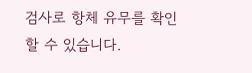검사로 항체 유무를 확인할 수 있습니다.